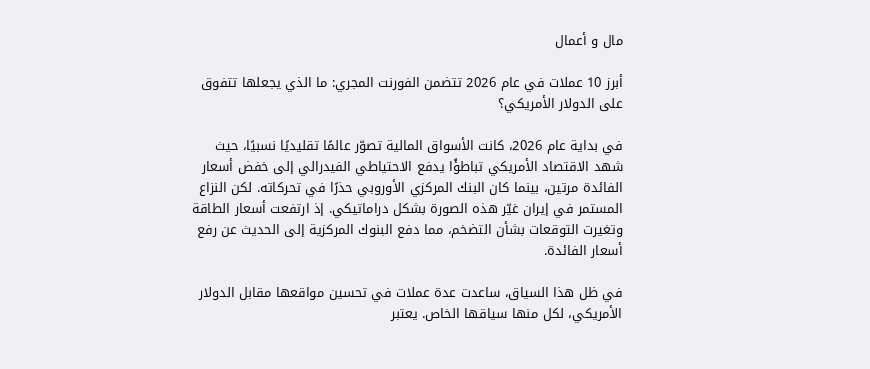مال و أعمال

أبرز 10 عملات في عام 2026 تتضمن الفورنت المجري: ما الذي يجعلها تتفوق على الدولار الأمريكي؟

في بداية عام 2026، كانت الأسواق المالية تصوّر عالمًا تقليديًا نسبيًا، حيث شهد الاقتصاد الأمريكي تباطؤًا يدفع الاحتياطي الفيدرالي إلى خفض أسعار الفائدة مرتين، بينما كان البنك المركزي الأوروبي حذرًا في تحركاته. لكن النزاع المستمر في إيران غيّر هذه الصورة بشكل دراماتيكي. إذ ارتفعت أسعار الطاقة وتغيرت التوقعات بشأن التضخم، مما دفع البنوك المركزية إلى الحديث عن رفع أسعار الفائدة.

في ظل هذا السياق، ساعدت عدة عملات في تحسين مواقعها مقابل الدولار الأمريكي، لكل منها سياقها الخاص. يعتبر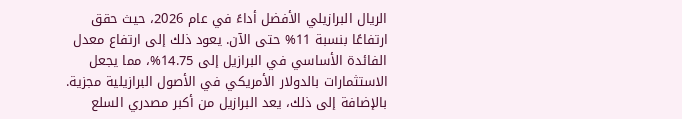الريال البرازيلي الأفضل أداءً في عام 2026، حيث حقق ارتفاعًا بنسبة 11% حتى الآن. يعود ذلك إلى ارتفاع معدل الفائدة الأساسي في البرازيل إلى 14.75%، مما يجعل الاستثمارات بالدولار الأمريكي في الأصول البرازيلية مجزية. بالإضافة إلى ذلك، يعد البرازيل من أكبر مصدري السلع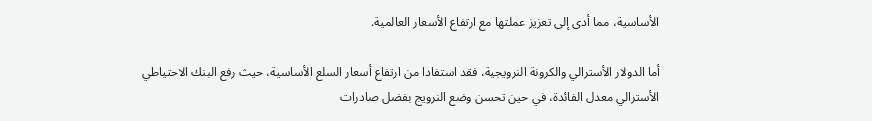الأساسية، مما أدى إلى تعزيز عملتها مع ارتفاع الأسعار العالمية.

أما الدولار الأسترالي والكرونة النرويجية، فقد استفادا من ارتفاع أسعار السلع الأساسية، حيث رفع البنك الاحتياطي الأسترالي معدل الفائدة، في حين تحسن وضع النرويج بفضل صادرات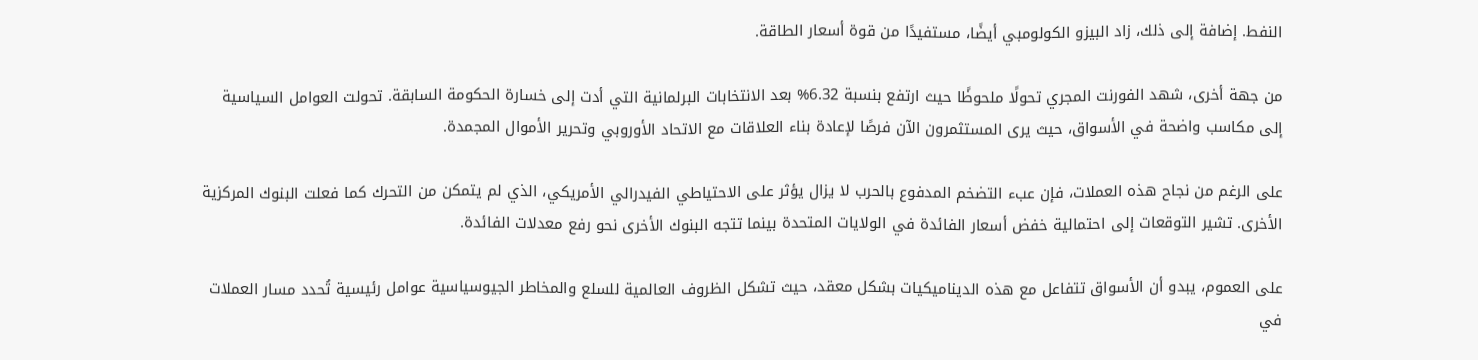النفط. إضافة إلى ذلك، زاد البيزو الكولومبي أيضًا، مستفيدًا من قوة أسعار الطاقة.

من جهة أخرى، شهد الفورنت المجري تحولًا ملحوظًا حيث ارتفع بنسبة 6.32% بعد الانتخابات البرلمانية التي أدت إلى خسارة الحكومة السابقة. تحولت العوامل السياسية إلى مكاسب واضحة في الأسواق، حيث يرى المستثمرون الآن فرصًا لإعادة بناء العلاقات مع الاتحاد الأوروبي وتحرير الأموال المجمدة.

على الرغم من نجاح هذه العملات، فإن عبء التضخم المدفوع بالحرب لا يزال يؤثر على الاحتياطي الفيدرالي الأمريكي، الذي لم يتمكن من التحرك كما فعلت البنوك المركزية الأخرى. تشير التوقعات إلى احتمالية خفض أسعار الفائدة في الولايات المتحدة بينما تتجه البنوك الأخرى نحو رفع معدلات الفائدة.

على العموم، يبدو أن الأسواق تتفاعل مع هذه الديناميكيات بشكل معقد، حيث تشكل الظروف العالمية للسلع والمخاطر الجيوسياسية عوامل رئيسية تُحدد مسار العملات في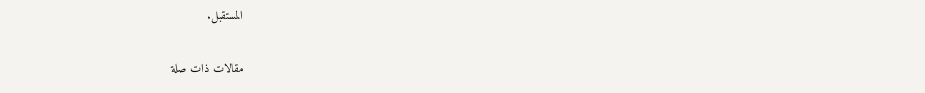المستقبل.

مقالات ذات صلة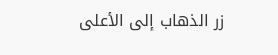زر الذهاب إلى الأعلى